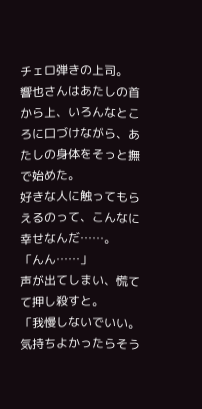チェロ弾きの上司。
響也さんはあたしの首から上、いろんなところに口づけながら、あたしの身体をそっと撫で始めた。
好きな人に触ってもらえるのって、こんなに幸せなんだ……。
「んん……」
声が出てしまい、慌てて押し殺すと。
「我慢しないでいい。気持ちよかったらそう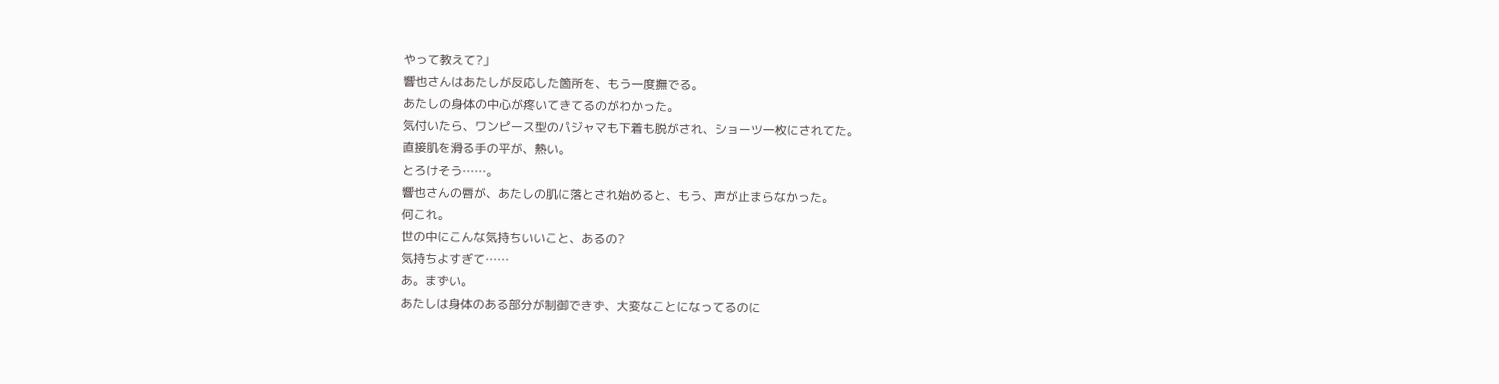やって教えて?」
響也さんはあたしが反応した箇所を、もう一度撫でる。
あたしの身体の中心が疼いてきてるのがわかった。
気付いたら、ワンピース型のパジャマも下着も脱がされ、ショーツ一枚にされてた。
直接肌を滑る手の平が、熱い。
とろけそう……。
響也さんの唇が、あたしの肌に落とされ始めると、もう、声が止まらなかった。
何これ。
世の中にこんな気持ちいいこと、あるの?
気持ちよすぎて……
あ。まずい。
あたしは身体のある部分が制御できず、大変なことになってるのに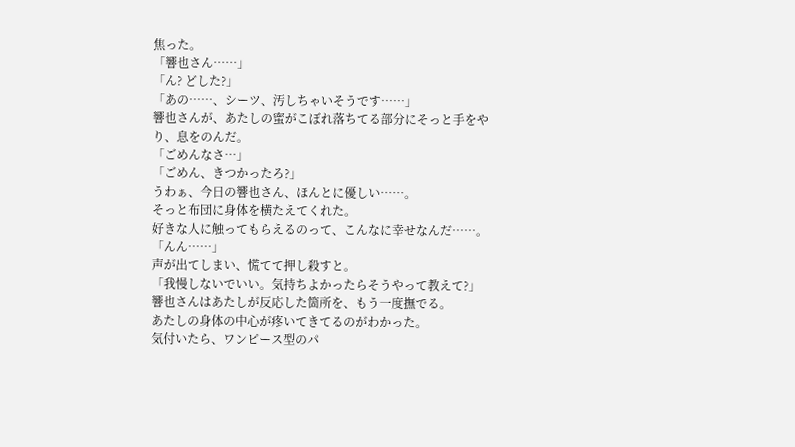焦った。
「響也さん……」
「ん? どした?」
「あの……、シーツ、汚しちゃいそうです……」
響也さんが、あたしの蜜がこぼれ落ちてる部分にそっと手をやり、息をのんだ。
「ごめんなさ…」
「ごめん、きつかったろ?」
うわぁ、今日の響也さん、ほんとに優しい……。
そっと布団に身体を横たえてくれた。
好きな人に触ってもらえるのって、こんなに幸せなんだ……。
「んん……」
声が出てしまい、慌てて押し殺すと。
「我慢しないでいい。気持ちよかったらそうやって教えて?」
響也さんはあたしが反応した箇所を、もう一度撫でる。
あたしの身体の中心が疼いてきてるのがわかった。
気付いたら、ワンピース型のパ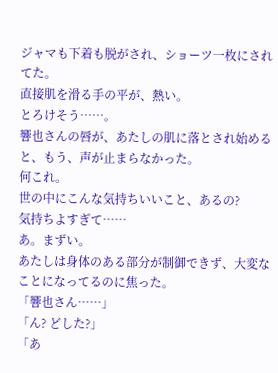ジャマも下着も脱がされ、ショーツ一枚にされてた。
直接肌を滑る手の平が、熱い。
とろけそう……。
響也さんの唇が、あたしの肌に落とされ始めると、もう、声が止まらなかった。
何これ。
世の中にこんな気持ちいいこと、あるの?
気持ちよすぎて……
あ。まずい。
あたしは身体のある部分が制御できず、大変なことになってるのに焦った。
「響也さん……」
「ん? どした?」
「あ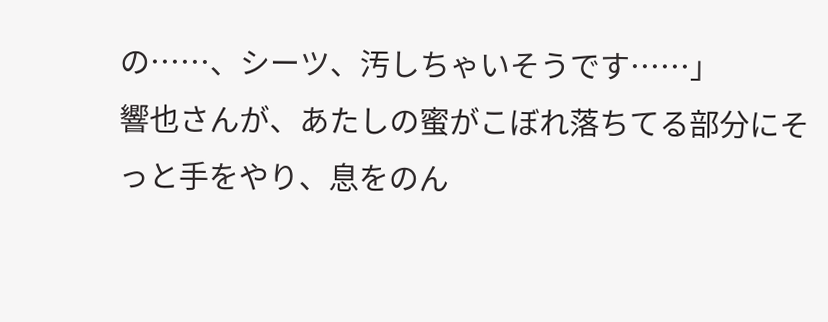の……、シーツ、汚しちゃいそうです……」
響也さんが、あたしの蜜がこぼれ落ちてる部分にそっと手をやり、息をのん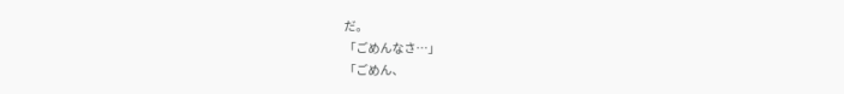だ。
「ごめんなさ…」
「ごめん、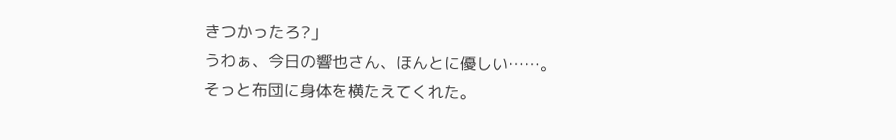きつかったろ?」
うわぁ、今日の響也さん、ほんとに優しい……。
そっと布団に身体を横たえてくれた。